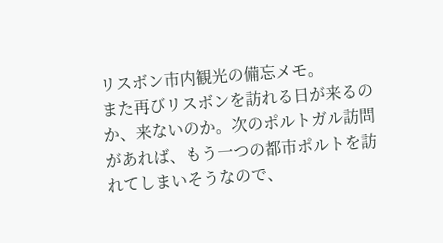リスボン市内観光の備忘メモ。
また再びリスボンを訪れる日が来るのか、来ないのか。次のポルトガル訪問があれば、もう一つの都市ポルトを訪れてしまいそうなので、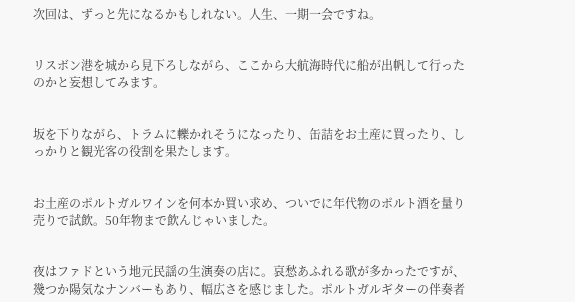次回は、ずっと先になるかもしれない。人生、一期一会ですね。


リスボン港を城から見下ろしながら、ここから大航海時代に船が出帆して行ったのかと妄想してみます。


坂を下りながら、トラムに轢かれそうになったり、缶詰をお土産に買ったり、しっかりと観光客の役割を果たします。


お土産のポルトガルワインを何本か買い求め、ついでに年代物のポルト酒を量り売りで試飲。50年物まで飲んじゃいました。


夜はファドという地元民謡の生演奏の店に。哀愁あふれる歌が多かったですが、幾つか陽気なナンバーもあり、幅広さを感じました。ポルトガルギターの伴奏者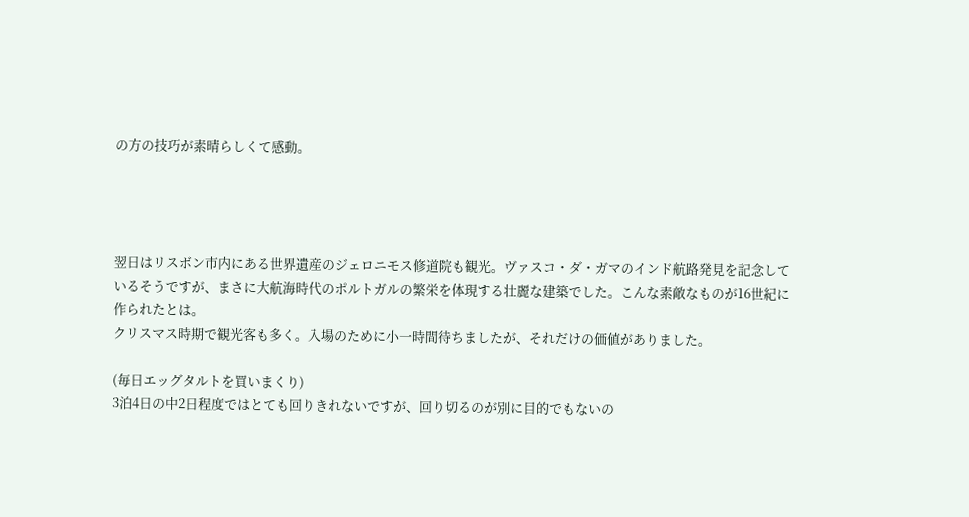の方の技巧が素晴らしくて感動。




翌日はリスボン市内にある世界遺産のジェロニモス修道院も観光。ヴァスコ・ダ・ガマのインド航路発見を記念しているそうですが、まさに大航海時代のポルトガルの繁栄を体現する壮麗な建築でした。こんな素敵なものが16世紀に作られたとは。
クリスマス時期で観光客も多く。入場のために小一時間待ちましたが、それだけの価値がありました。

(毎日エッグタルトを買いまくり)
3泊4日の中2日程度ではとても回りきれないですが、回り切るのが別に目的でもないの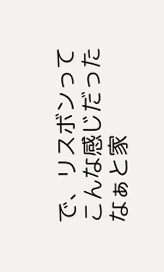で、リスボンってこんな感じだったなぁと家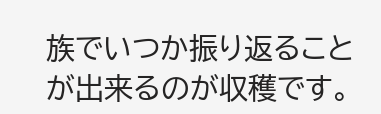族でいつか振り返ることが出来るのが収穫です。